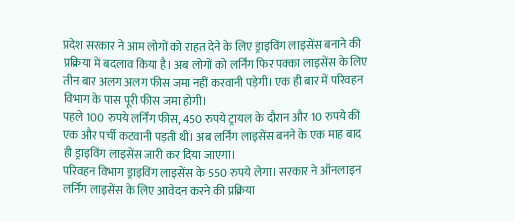प्रदेश सरकार ने आम लोगों को राहत देने के लिए ड्राइविंग लाइसेंस बनाने की प्रक्रिया में बदलाव किया है। अब लोगों को लर्निंग फिर पक्का लाइसेंस के लिए तीन बार अलग अलग फीस जमा नहीं करवानी पड़ेगी। एक ही बार में परिवहन विभाग के पास पूरी फीस जमा होगी।
पहले 100 रुपये लर्निंग फीस, 450 रुपये ट्रायल के दौरान और 10 रुपये की एक और पर्ची कटवानी पड़ती थी। अब लर्निंग लाइसेंस बनने के एक माह बाद ही ड्राइविंग लाइसेंस जारी कर दिया जाएगा।
परिवहन विभाग ड्राइविंग लाइसेंस के 550 रुपये लेगा। सरकार ने ऑनलाइन लर्निंग लाइसेंस के लिए आवेदन करने की प्रक्रिया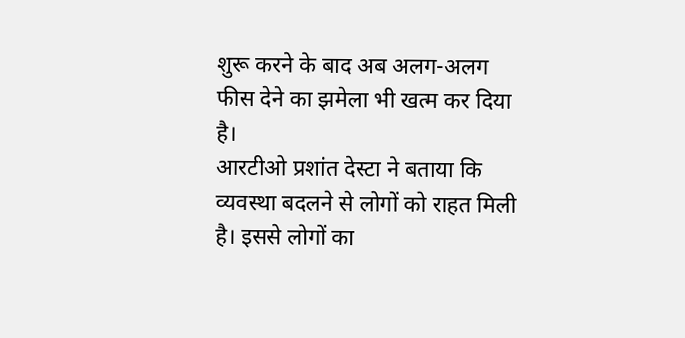शुरू करने के बाद अब अलग-अलग फीस देने का झमेला भी खत्म कर दिया है।
आरटीओ प्रशांत देस्टा ने बताया कि व्यवस्था बदलने से लोगों को राहत मिली है। इससे लोगों का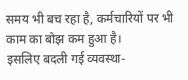समय भी बच रहा है, कर्मचारियों पर भी काम का बोझ कम हुआ है।
इसलिए बदली गई व्यवस्था-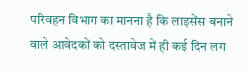परिवहन विभाग का मानना है कि लाइसेंस बनाने वाले आवेदकों को दस्तावेज में ही कई दिन लग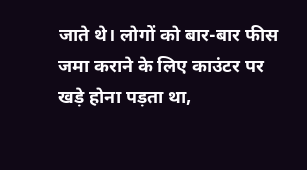जाते थे। लोगों को बार-बार फीस जमा कराने के लिए काउंटर पर खड़े होना पड़ता था,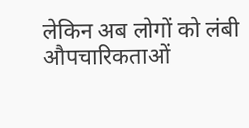लेकिन अब लोगों को लंबी औपचारिकताओं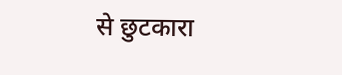से छुटकारा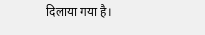दिलाया गया है।